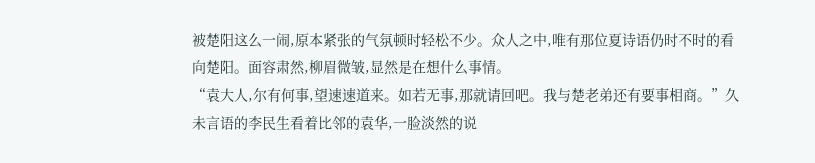被楚阳这么一闹,原本紧张的气氛顿时轻松不少。众人之中,唯有那位夏诗语仍时不时的看向楚阳。面容肃然,柳眉微皱,显然是在想什么事情。
“袁大人,尔有何事,望速速道来。如若无事,那就请回吧。我与楚老弟还有要事相商。”久未言语的李民生看着比邻的袁华,一脸淡然的说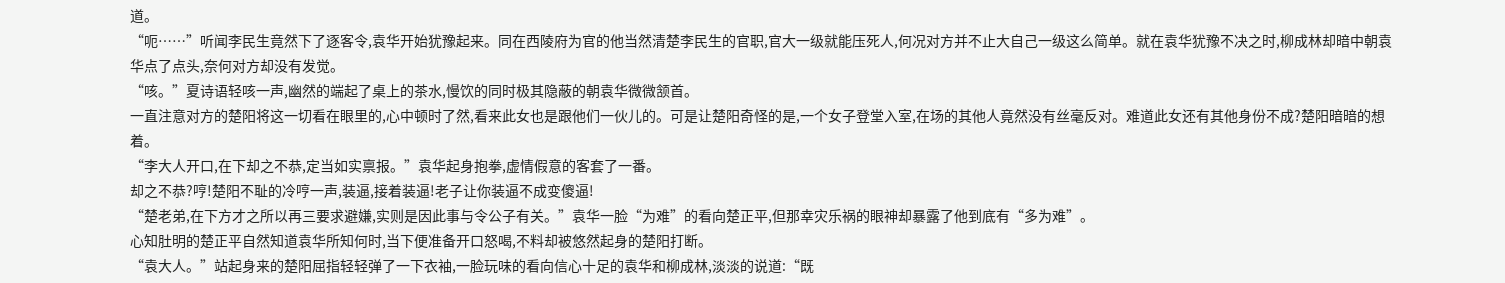道。
“呃……”听闻李民生竟然下了逐客令,袁华开始犹豫起来。同在西陵府为官的他当然清楚李民生的官职,官大一级就能压死人,何况对方并不止大自己一级这么简单。就在袁华犹豫不决之时,柳成林却暗中朝袁华点了点头,奈何对方却没有发觉。
“咳。”夏诗语轻咳一声,幽然的端起了桌上的茶水,慢饮的同时极其隐蔽的朝袁华微微颔首。
一直注意对方的楚阳将这一切看在眼里的,心中顿时了然,看来此女也是跟他们一伙儿的。可是让楚阳奇怪的是,一个女子登堂入室,在场的其他人竟然没有丝毫反对。难道此女还有其他身份不成?楚阳暗暗的想着。
“李大人开口,在下却之不恭,定当如实禀报。”袁华起身抱拳,虚情假意的客套了一番。
却之不恭?哼!楚阳不耻的冷哼一声,装逼,接着装逼!老子让你装逼不成变傻逼!
“楚老弟,在下方才之所以再三要求避嫌,实则是因此事与令公子有关。”袁华一脸“为难”的看向楚正平,但那幸灾乐祸的眼神却暴露了他到底有“多为难”。
心知肚明的楚正平自然知道袁华所知何时,当下便准备开口怒喝,不料却被悠然起身的楚阳打断。
“袁大人。”站起身来的楚阳屈指轻轻弹了一下衣袖,一脸玩味的看向信心十足的袁华和柳成林,淡淡的说道:“既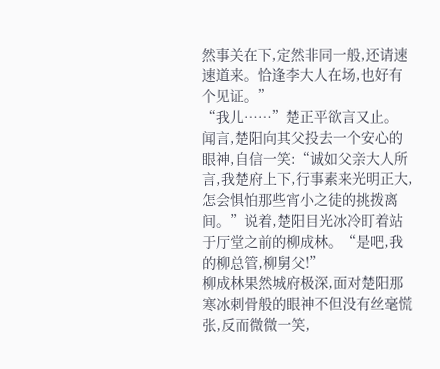然事关在下,定然非同一般,还请速速道来。恰逢李大人在场,也好有个见证。”
“我儿……”楚正平欲言又止。
闻言,楚阳向其父投去一个安心的眼神,自信一笑:“诚如父亲大人所言,我楚府上下,行事素来光明正大,怎会惧怕那些宵小之徒的挑拨离间。”说着,楚阳目光冰冷盯着站于厅堂之前的柳成林。“是吧,我的柳总管,柳舅父!”
柳成林果然城府极深,面对楚阳那寒冰刺骨般的眼神不但没有丝毫慌张,反而微微一笑,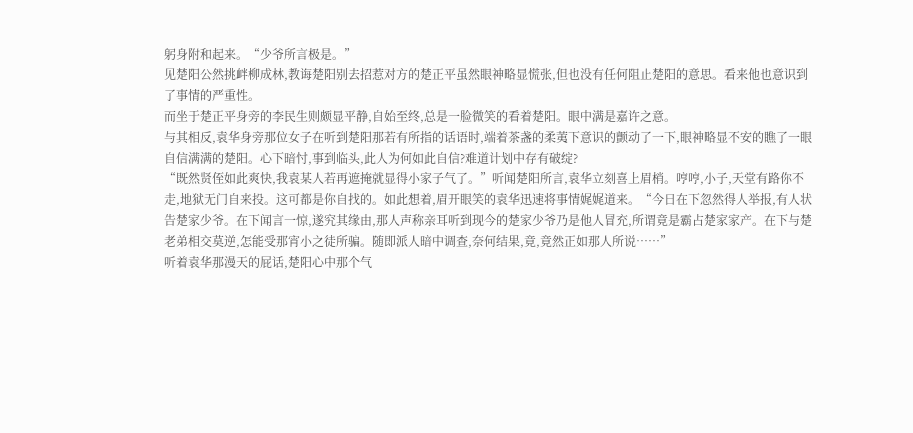躬身附和起来。“少爷所言极是。”
见楚阳公然挑衅柳成林,教诲楚阳别去招惹对方的楚正平虽然眼神略显慌张,但也没有任何阻止楚阳的意思。看来他也意识到了事情的严重性。
而坐于楚正平身旁的李民生则颇显平静,自始至终,总是一脸微笑的看着楚阳。眼中满是嘉许之意。
与其相反,袁华身旁那位女子在听到楚阳那若有所指的话语时,端着茶盏的柔荑下意识的颤动了一下,眼神略显不安的瞧了一眼自信满满的楚阳。心下暗忖,事到临头,此人为何如此自信?难道计划中存有破绽?
“既然贤侄如此爽快,我袁某人若再遮掩就显得小家子气了。”听闻楚阳所言,袁华立刻喜上眉梢。哼哼,小子,天堂有路你不走,地狱无门自来投。这可都是你自找的。如此想着,眉开眼笑的袁华迅速将事情娓娓道来。“今日在下忽然得人举报,有人状告楚家少爷。在下闻言一惊,遂究其缘由,那人声称亲耳听到现今的楚家少爷乃是他人冒充,所谓竟是霸占楚家家产。在下与楚老弟相交莫逆,怎能受那宵小之徒所骗。随即派人暗中调查,奈何结果,竟,竟然正如那人所说……”
听着袁华那漫天的屁话,楚阳心中那个气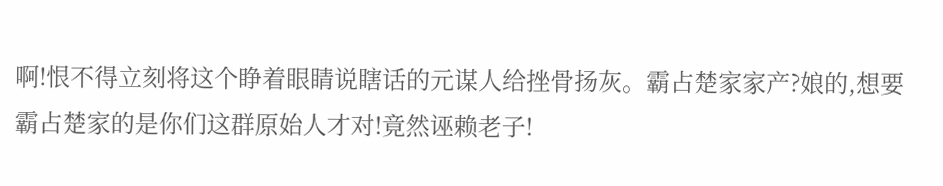啊!恨不得立刻将这个睁着眼睛说瞎话的元谋人给挫骨扬灰。霸占楚家家产?娘的,想要霸占楚家的是你们这群原始人才对!竟然诬赖老子!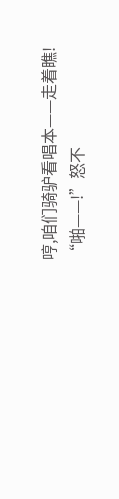哼,咱们骑驴看唱本——走着瞧!
“啪——!”怒不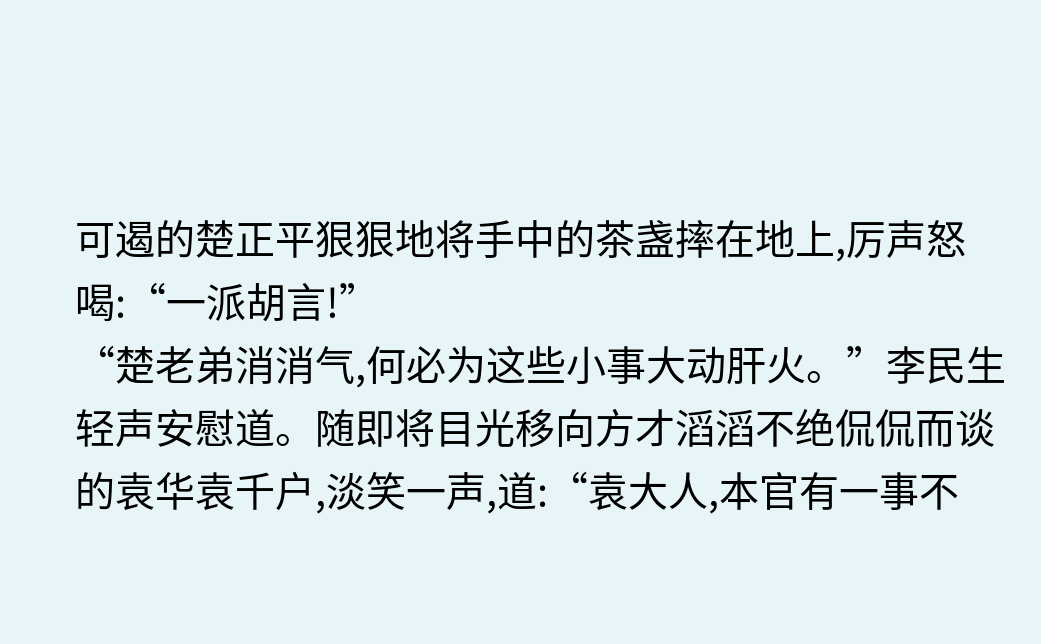可遏的楚正平狠狠地将手中的茶盏摔在地上,厉声怒喝:“一派胡言!”
“楚老弟消消气,何必为这些小事大动肝火。”李民生轻声安慰道。随即将目光移向方才滔滔不绝侃侃而谈的袁华袁千户,淡笑一声,道:“袁大人,本官有一事不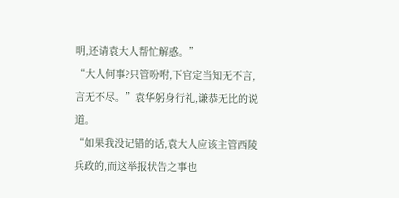明,还请袁大人帮忙解惑。”
“大人何事?只管吩咐,下官定当知无不言,言无不尽。”袁华躬身行礼,谦恭无比的说道。
“如果我没记错的话,袁大人应该主管西陵兵政的,而这举报状告之事也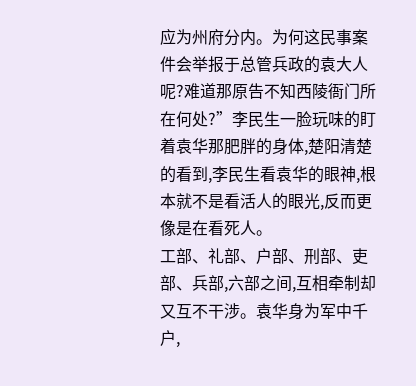应为州府分内。为何这民事案件会举报于总管兵政的袁大人呢?难道那原告不知西陵衙门所在何处?”李民生一脸玩味的盯着袁华那肥胖的身体,楚阳清楚的看到,李民生看袁华的眼神,根本就不是看活人的眼光,反而更像是在看死人。
工部、礼部、户部、刑部、吏部、兵部,六部之间,互相牵制却又互不干涉。袁华身为军中千户,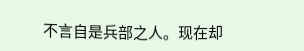不言自是兵部之人。现在却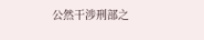公然干涉刑部之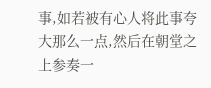事,如若被有心人将此事夸大那么一点,然后在朝堂之上参奏一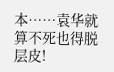本……袁华就算不死也得脱层皮!